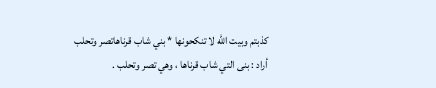كذبتم وبيت الله لا تنكحونها * بني شاب قرناهاتصر وتحلب
أراد : بنى التي شاب قرناها ، وهي تصر وتحلب .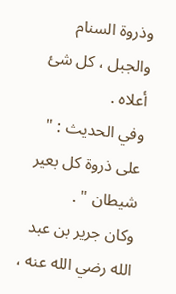وذروة السنام والجبل ، كل شئ أعلاه .
وفي الحديث : " على ذروة كل بعير شيطان " .
وكان جرير بن عبد الله رضي الله عنه ،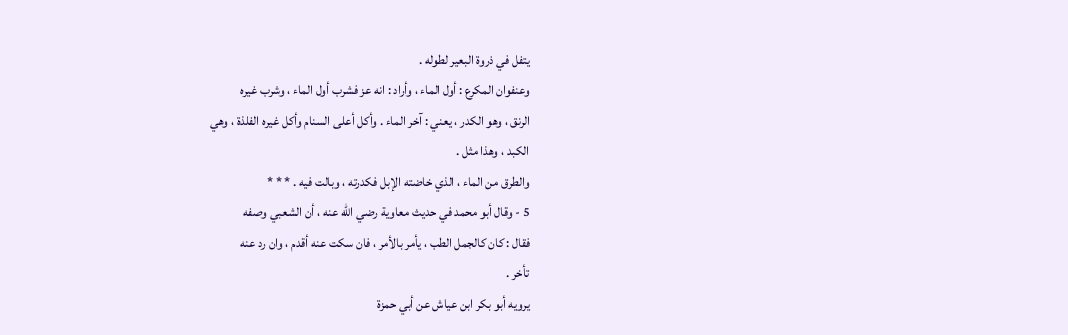يتفل في ذروة البعير لطوله .
وعنفوان المكرع : أول الماء ، وأراد : انه عز فشرب أول الماء ، وشرب غيره
الرنق ، وهو الكدر ، يعني : آخر الماء . وأكل أعلى السنام وأكل غيره الفلذة ، وهي
الكبد ، وهذا مثل .
والطرق من الماء ، الذي خاضته الإبل فكدرته ، وبالت فيه . * * *
5 - وقال أبو محمد في حديث معاوية رضي الله عنه ، أن الشعبي وصفه
فقال : كان كالجمل الطب ، يأمر بالأمر ، فان سكت عنه أقدم ، وان رد عنه
تأخر .
يرويه أبو بكر ابن عياش عن أبي حمزة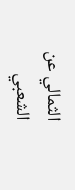الثمالي عن الشعبي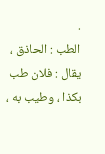.
الطب : الحاذق ، يقال : فلان طب بكذا ، وطيب به ،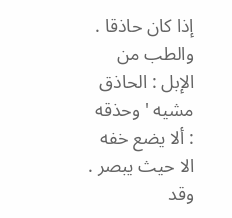إذا كان حاذقا .
والطب من الإبل : الحاذق مشيه ' وحذقه : ألا يضع خفه الا حيث يبصر .
وقد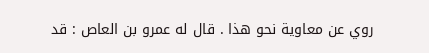روي عن معاوية نحو هذا . قال له عمرو بن العاص : قد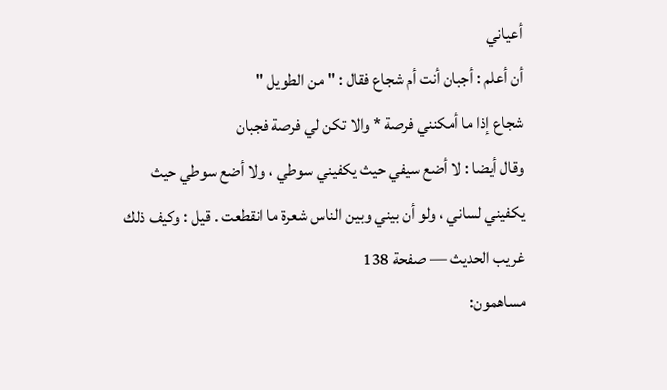أعياني
أن أعلم : أجبان أنت أم شجاع فقال : " من الطويل "
شجاع إذا ما أمكنني فرصة * والا تكن لي فرصة فجبان
وقال أيضا : لا أضع سيفي حيث يكفيني سوطي ، ولا أضع سوطي حيث
يكفيني لساني ، ولو أن بيني وبين الناس شعرة ما انقطعت . قيل : وكيف ذلك
غريب الحديث — صفحة 138
مساهمون: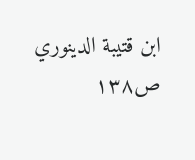ابن قتيبة الدينوري
ص١٣٨